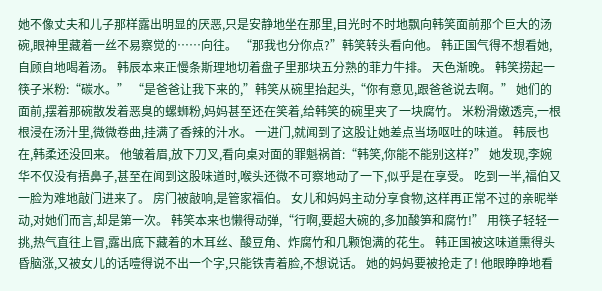她不像丈夫和儿子那样露出明显的厌恶,只是安静地坐在那里,目光时不时地飘向韩笑面前那个巨大的汤碗,眼神里藏着一丝不易察觉的……向往。 “那我也分你点?”韩笑转头看向他。 韩正国气得不想看她,自顾自地喝着汤。 韩辰本来正慢条斯理地切着盘子里那块五分熟的菲力牛排。 天色渐晚。 韩笑捞起一筷子米粉:“碳水。” “是爸爸让我下来的,”韩笑从碗里抬起头,“你有意见,跟爸爸说去啊。” 她们的面前,摆着那碗散发着恶臭的螺蛳粉,妈妈甚至还在笑着,给韩笑的碗里夹了一块腐竹。 米粉滑嫩透亮,一根根浸在汤汁里,微微卷曲,挂满了香辣的汁水。 一进门,就闻到了这股让她差点当场呕吐的味道。 韩辰也在,韩柔还没回来。 他皱着眉,放下刀叉,看向桌对面的罪魁祸首:“韩笑,你能不能别这样?” 她发现,李婉华不仅没有捂鼻子,甚至在闻到这股味道时,喉头还微不可察地动了一下,似乎是在享受。 吃到一半,福伯又一脸为难地敲门进来了。 房门被敲响,是管家福伯。 女儿和妈妈主动分享食物,这样再正常不过的亲昵举动,对她们而言,却是第一次。 韩笑本来也懒得动弹,“行啊,要超大碗的,多加酸笋和腐竹!” 用筷子轻轻一挑,热气直往上冒,露出底下藏着的木耳丝、酸豆角、炸腐竹和几颗饱满的花生。 韩正国被这味道熏得头昏脑涨,又被女儿的话噎得说不出一个字,只能铁青着脸,不想说话。 她的妈妈要被抢走了! 他眼睁睁地看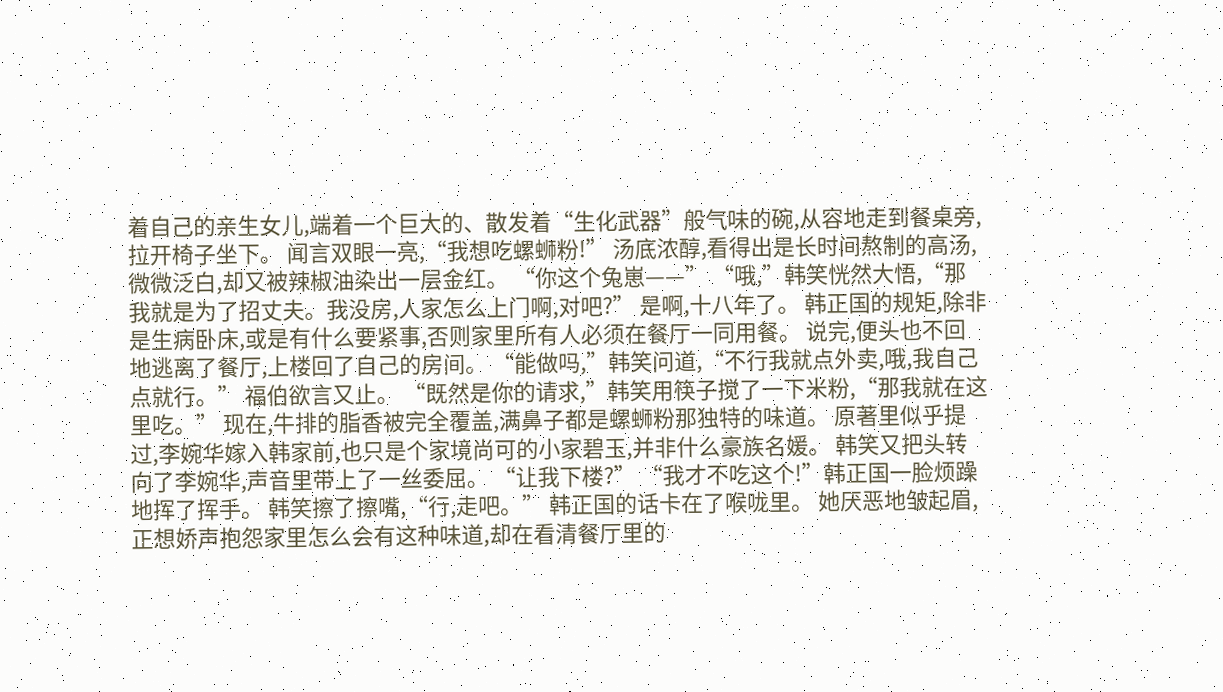着自己的亲生女儿,端着一个巨大的、散发着“生化武器”般气味的碗,从容地走到餐桌旁,拉开椅子坐下。 闻言双眼一亮,“我想吃螺蛳粉!” 汤底浓醇,看得出是长时间熬制的高汤,微微泛白,却又被辣椒油染出一层金红。 “你这个兔崽——” “哦,”韩笑恍然大悟,“那我就是为了招丈夫。我没房,人家怎么上门啊,对吧?” 是啊,十八年了。 韩正国的规矩,除非是生病卧床,或是有什么要紧事,否则家里所有人必须在餐厅一同用餐。 说完,便头也不回地逃离了餐厅,上楼回了自己的房间。 “能做吗,”韩笑问道,“不行我就点外卖,哦,我自己点就行。” 福伯欲言又止。 “既然是你的请求,”韩笑用筷子搅了一下米粉,“那我就在这里吃。” 现在,牛排的脂香被完全覆盖,满鼻子都是螺蛳粉那独特的味道。 原著里似乎提过,李婉华嫁入韩家前,也只是个家境尚可的小家碧玉,并非什么豪族名媛。 韩笑又把头转向了李婉华,声音里带上了一丝委屈。 “让我下楼?” “我才不吃这个!”韩正国一脸烦躁地挥了挥手。 韩笑擦了擦嘴,“行,走吧。” 韩正国的话卡在了喉咙里。 她厌恶地皱起眉,正想娇声抱怨家里怎么会有这种味道,却在看清餐厅里的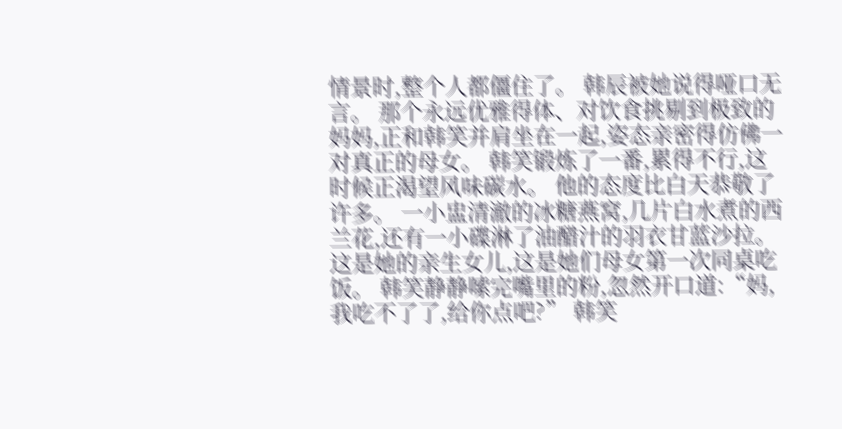情景时,整个人都僵住了。 韩辰被她说得哑口无言。 那个永远优雅得体、对饮食挑剔到极致的妈妈,正和韩笑并肩坐在一起,姿态亲密得仿佛一对真正的母女。 韩笑锻炼了一番,累得不行,这时候正渴望风味碳水。 他的态度比白天恭敬了许多。 一小盅清澈的冰糖燕窝,几片白水煮的西兰花,还有一小碟淋了油醋汁的羽衣甘蓝沙拉。 这是她的亲生女儿,这是她们母女第一次同桌吃饭。 韩笑静静嗦完嘴里的粉,忽然开口道:“妈,我吃不了了,给你点吧?” 韩笑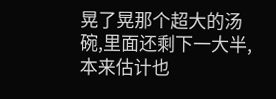晃了晃那个超大的汤碗,里面还剩下一大半,本来估计也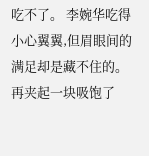吃不了。 李婉华吃得小心翼翼,但眉眼间的满足却是藏不住的。 再夹起一块吸饱了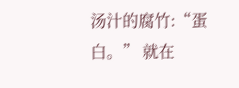汤汁的腐竹:“蛋白。” 就在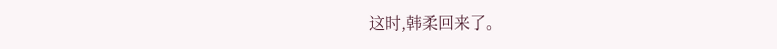这时,韩柔回来了。